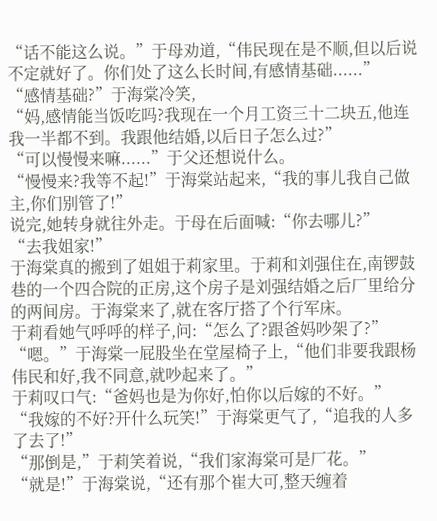“话不能这么说。”于母劝道,“伟民现在是不顺,但以后说不定就好了。你们处了这么长时间,有感情基础......”
“感情基础?”于海棠冷笑,
“妈,感情能当饭吃吗?我现在一个月工资三十二块五,他连我一半都不到。我跟他结婚,以后日子怎么过?”
“可以慢慢来嘛......”于父还想说什么。
“慢慢来?我等不起!”于海棠站起来,“我的事儿我自己做主,你们别管了!”
说完,她转身就往外走。于母在后面喊:“你去哪儿?”
“去我姐家!”
于海棠真的搬到了姐姐于莉家里。于莉和刘强住在,南锣鼓巷的一个四合院的正房,这个房子是刘强结婚之后厂里给分的两间房。于海棠来了,就在客厅搭了个行军床。
于莉看她气呼呼的样子,问:“怎么了?跟爸妈吵架了?”
“嗯。”于海棠一屁股坐在堂屋椅子上,“他们非要我跟杨伟民和好,我不同意,就吵起来了。”
于莉叹口气:“爸妈也是为你好,怕你以后嫁的不好。”
“我嫁的不好?开什么玩笑!”于海棠更气了,“追我的人多了去了!”
“那倒是,”于莉笑着说,“我们家海棠可是厂花。”
“就是!”于海棠说,“还有那个崔大可,整天缠着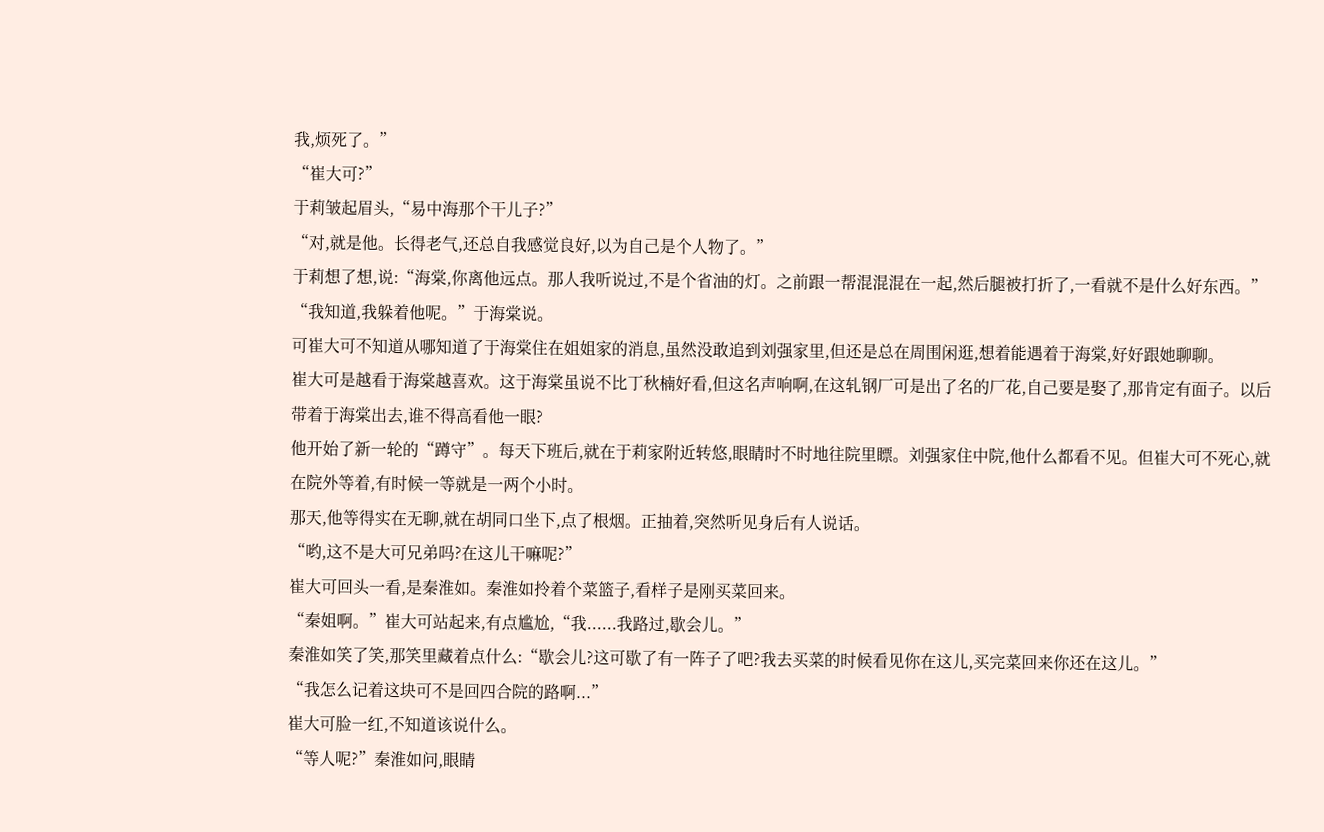我,烦死了。”
“崔大可?”
于莉皱起眉头,“易中海那个干儿子?”
“对,就是他。长得老气,还总自我感觉良好,以为自己是个人物了。”
于莉想了想,说:“海棠,你离他远点。那人我听说过,不是个省油的灯。之前跟一帮混混混在一起,然后腿被打折了,一看就不是什么好东西。”
“我知道,我躲着他呢。”于海棠说。
可崔大可不知道从哪知道了于海棠住在姐姐家的消息,虽然没敢追到刘强家里,但还是总在周围闲逛,想着能遇着于海棠,好好跟她聊聊。
崔大可是越看于海棠越喜欢。这于海棠虽说不比丁秋楠好看,但这名声响啊,在这轧钢厂可是出了名的厂花,自己要是娶了,那肯定有面子。以后带着于海棠出去,谁不得高看他一眼?
他开始了新一轮的“蹲守”。每天下班后,就在于莉家附近转悠,眼睛时不时地往院里瞟。刘强家住中院,他什么都看不见。但崔大可不死心,就在院外等着,有时候一等就是一两个小时。
那天,他等得实在无聊,就在胡同口坐下,点了根烟。正抽着,突然听见身后有人说话。
“哟,这不是大可兄弟吗?在这儿干嘛呢?”
崔大可回头一看,是秦淮如。秦淮如拎着个菜篮子,看样子是刚买菜回来。
“秦姐啊。”崔大可站起来,有点尴尬,“我......我路过,歇会儿。”
秦淮如笑了笑,那笑里藏着点什么:“歇会儿?这可歇了有一阵子了吧?我去买菜的时候看见你在这儿,买完菜回来你还在这儿。”
“我怎么记着这块可不是回四合院的路啊...”
崔大可脸一红,不知道该说什么。
“等人呢?”秦淮如问,眼睛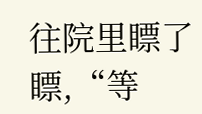往院里瞟了瞟,“等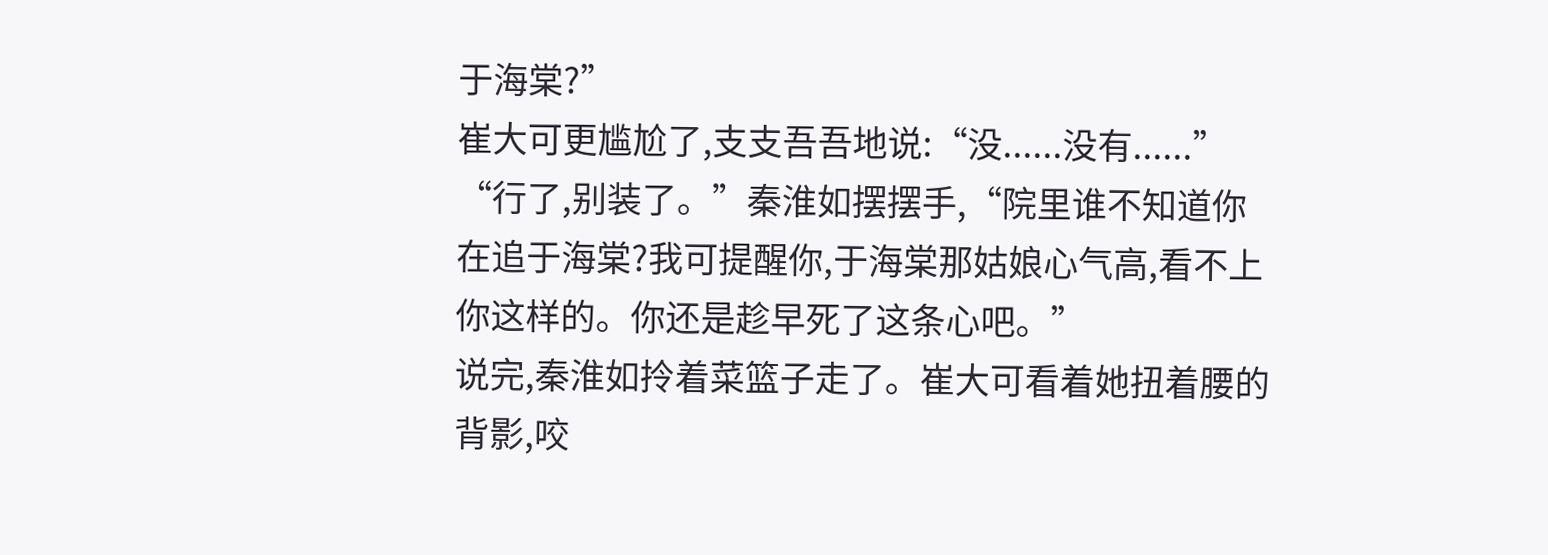于海棠?”
崔大可更尴尬了,支支吾吾地说:“没......没有......”
“行了,别装了。”秦淮如摆摆手,“院里谁不知道你在追于海棠?我可提醒你,于海棠那姑娘心气高,看不上你这样的。你还是趁早死了这条心吧。”
说完,秦淮如拎着菜篮子走了。崔大可看着她扭着腰的背影,咬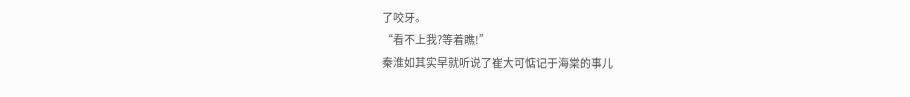了咬牙。
“看不上我?等着瞧!”
秦淮如其实早就听说了崔大可惦记于海棠的事儿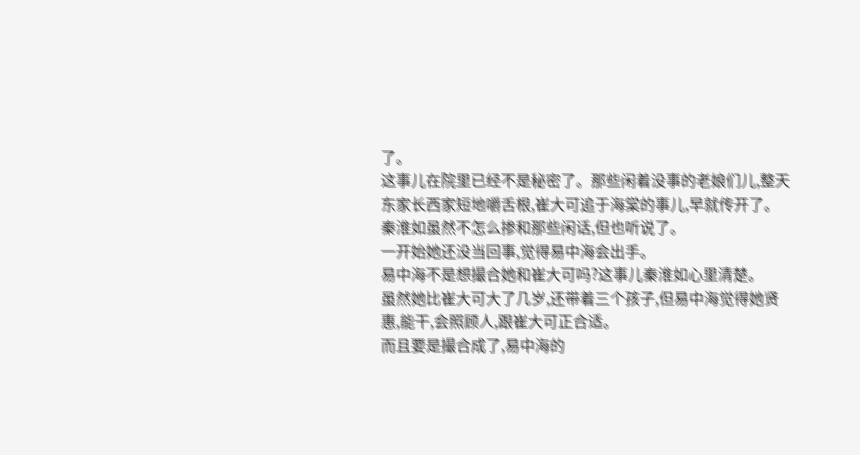了。
这事儿在院里已经不是秘密了。那些闲着没事的老娘们儿,整天东家长西家短地嚼舌根,崔大可追于海棠的事儿,早就传开了。
秦淮如虽然不怎么掺和那些闲话,但也听说了。
一开始她还没当回事,觉得易中海会出手。
易中海不是想撮合她和崔大可吗?这事儿秦淮如心里清楚。
虽然她比崔大可大了几岁,还带着三个孩子,但易中海觉得她贤惠,能干,会照顾人,跟崔大可正合适。
而且要是撮合成了,易中海的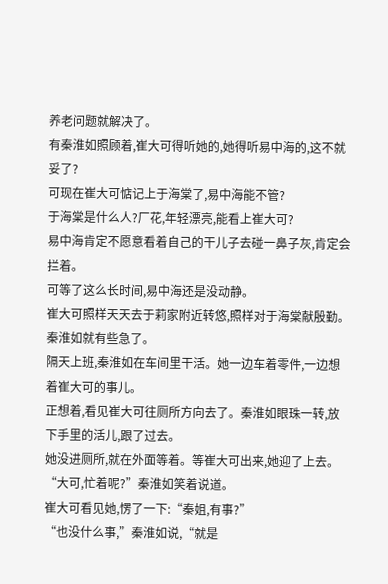养老问题就解决了。
有秦淮如照顾着,崔大可得听她的,她得听易中海的,这不就妥了?
可现在崔大可惦记上于海棠了,易中海能不管?
于海棠是什么人?厂花,年轻漂亮,能看上崔大可?
易中海肯定不愿意看着自己的干儿子去碰一鼻子灰,肯定会拦着。
可等了这么长时间,易中海还是没动静。
崔大可照样天天去于莉家附近转悠,照样对于海棠献殷勤。秦淮如就有些急了。
隔天上班,秦淮如在车间里干活。她一边车着零件,一边想着崔大可的事儿。
正想着,看见崔大可往厕所方向去了。秦淮如眼珠一转,放下手里的活儿,跟了过去。
她没进厕所,就在外面等着。等崔大可出来,她迎了上去。
“大可,忙着呢?”秦淮如笑着说道。
崔大可看见她,愣了一下:“秦姐,有事?”
“也没什么事,”秦淮如说,“就是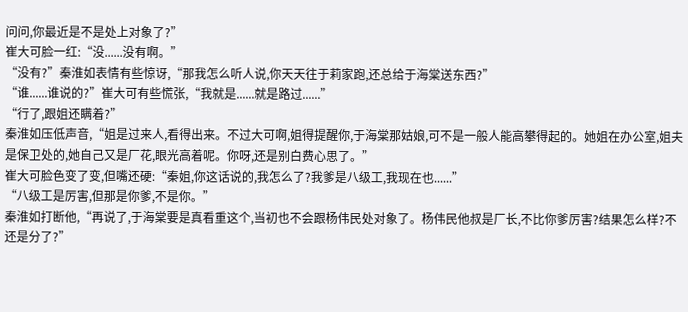问问,你最近是不是处上对象了?”
崔大可脸一红:“没......没有啊。”
“没有?”秦淮如表情有些惊讶,“那我怎么听人说,你天天往于莉家跑,还总给于海棠送东西?”
“谁......谁说的?”崔大可有些慌张,“我就是......就是路过......”
“行了,跟姐还瞒着?”
秦淮如压低声音,“姐是过来人,看得出来。不过大可啊,姐得提醒你,于海棠那姑娘,可不是一般人能高攀得起的。她姐在办公室,姐夫是保卫处的,她自己又是厂花,眼光高着呢。你呀,还是别白费心思了。”
崔大可脸色变了变,但嘴还硬:“秦姐,你这话说的,我怎么了?我爹是八级工,我现在也......”
“八级工是厉害,但那是你爹,不是你。”
秦淮如打断他,“再说了,于海棠要是真看重这个,当初也不会跟杨伟民处对象了。杨伟民他叔是厂长,不比你爹厉害?结果怎么样?不还是分了?”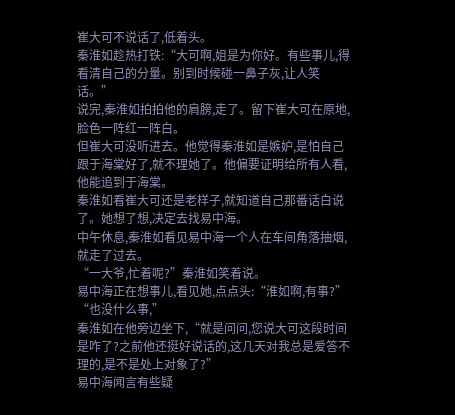崔大可不说话了,低着头。
秦淮如趁热打铁:“大可啊,姐是为你好。有些事儿,得看清自己的分量。别到时候碰一鼻子灰,让人笑话。”
说完,秦淮如拍拍他的肩膀,走了。留下崔大可在原地,脸色一阵红一阵白。
但崔大可没听进去。他觉得秦淮如是嫉妒,是怕自己跟于海棠好了,就不理她了。他偏要证明给所有人看,他能追到于海棠。
秦淮如看崔大可还是老样子,就知道自己那番话白说了。她想了想,决定去找易中海。
中午休息,秦淮如看见易中海一个人在车间角落抽烟,就走了过去。
“一大爷,忙着呢?”秦淮如笑着说。
易中海正在想事儿,看见她,点点头:“淮如啊,有事?”
“也没什么事,”
秦淮如在他旁边坐下,“就是问问,您说大可这段时间是咋了?之前他还挺好说话的,这几天对我总是爱答不理的,是不是处上对象了?”
易中海闻言有些疑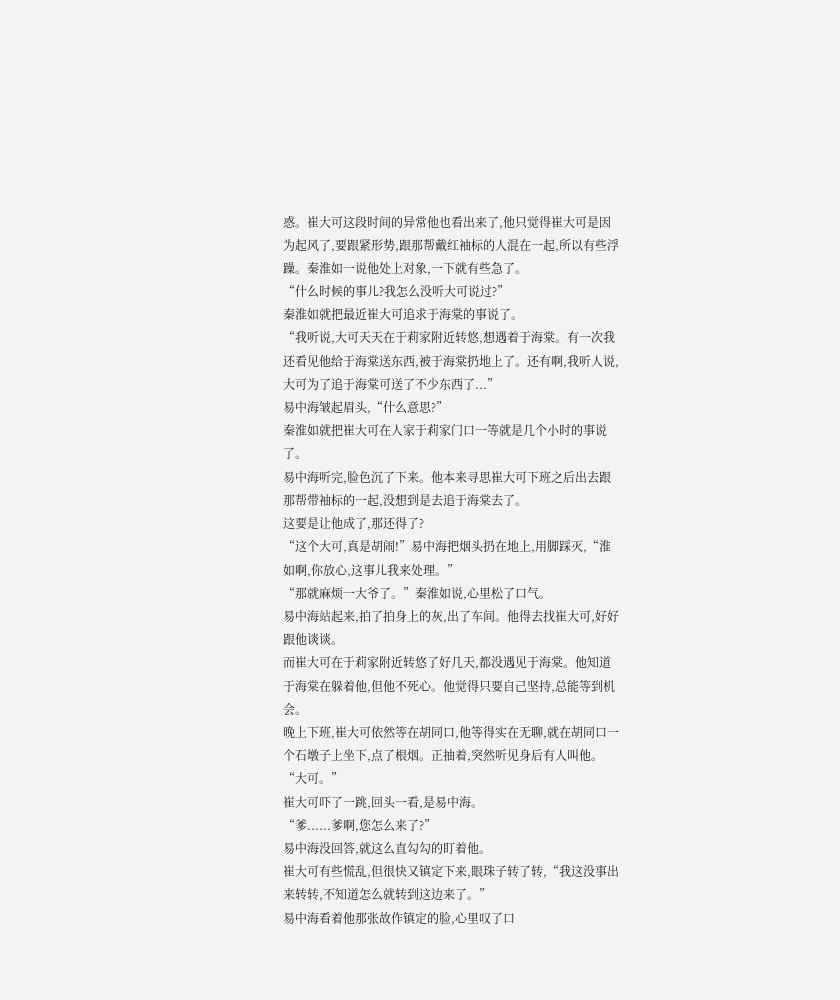惑。崔大可这段时间的异常他也看出来了,他只觉得崔大可是因为起风了,要跟紧形势,跟那帮戴红袖标的人混在一起,所以有些浮躁。秦淮如一说他处上对象,一下就有些急了。
“什么时候的事儿?我怎么没听大可说过?”
秦淮如就把最近崔大可追求于海棠的事说了。
“我听说,大可天天在于莉家附近转悠,想遇着于海棠。有一次我还看见他给于海棠送东西,被于海棠扔地上了。还有啊,我听人说,大可为了追于海棠可送了不少东西了...”
易中海皱起眉头,“什么意思?”
秦淮如就把崔大可在人家于莉家门口一等就是几个小时的事说了。
易中海听完,脸色沉了下来。他本来寻思崔大可下班之后出去跟那帮带袖标的一起,没想到是去追于海棠去了。
这要是让他成了,那还得了?
“这个大可,真是胡闹!”易中海把烟头扔在地上,用脚踩灭,“淮如啊,你放心,这事儿我来处理。”
“那就麻烦一大爷了。”秦淮如说,心里松了口气。
易中海站起来,拍了拍身上的灰,出了车间。他得去找崔大可,好好跟他谈谈。
而崔大可在于莉家附近转悠了好几天,都没遇见于海棠。他知道于海棠在躲着他,但他不死心。他觉得只要自己坚持,总能等到机会。
晚上下班,崔大可依然等在胡同口,他等得实在无聊,就在胡同口一个石墩子上坐下,点了根烟。正抽着,突然听见身后有人叫他。
“大可。”
崔大可吓了一跳,回头一看,是易中海。
“爹......爹啊,您怎么来了?”
易中海没回答,就这么直勾勾的盯着他。
崔大可有些慌乱,但很快又镇定下来,眼珠子转了转,“我这没事出来转转,不知道怎么就转到这边来了。”
易中海看着他那张故作镇定的脸,心里叹了口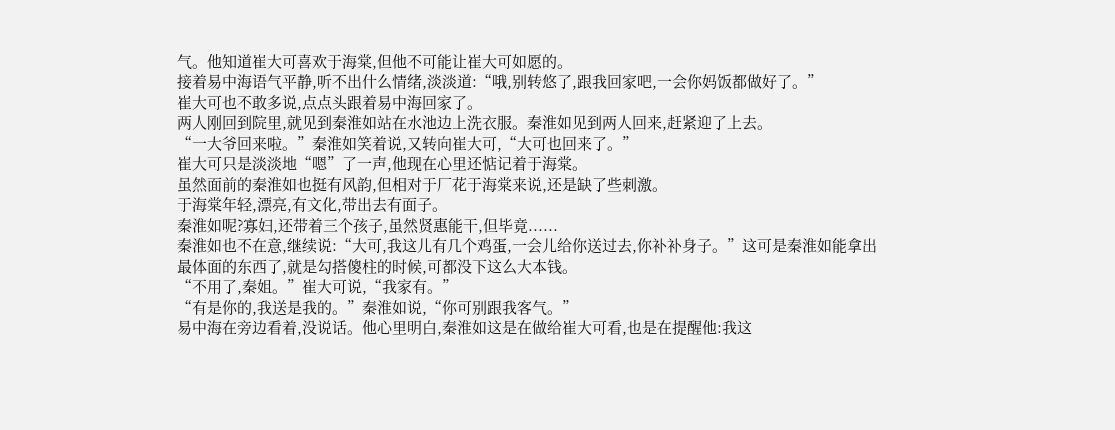气。他知道崔大可喜欢于海棠,但他不可能让崔大可如愿的。
接着易中海语气平静,听不出什么情绪,淡淡道:“哦,别转悠了,跟我回家吧,一会你妈饭都做好了。”
崔大可也不敢多说,点点头跟着易中海回家了。
两人刚回到院里,就见到秦淮如站在水池边上洗衣服。秦淮如见到两人回来,赶紧迎了上去。
“一大爷回来啦。”秦淮如笑着说,又转向崔大可,“大可也回来了。”
崔大可只是淡淡地“嗯”了一声,他现在心里还惦记着于海棠。
虽然面前的秦淮如也挺有风韵,但相对于厂花于海棠来说,还是缺了些刺激。
于海棠年轻,漂亮,有文化,带出去有面子。
秦淮如呢?寡妇,还带着三个孩子,虽然贤惠能干,但毕竟......
秦淮如也不在意,继续说:“大可,我这儿有几个鸡蛋,一会儿给你送过去,你补补身子。”这可是秦淮如能拿出最体面的东西了,就是勾搭傻柱的时候,可都没下这么大本钱。
“不用了,秦姐。”崔大可说,“我家有。”
“有是你的,我送是我的。”秦淮如说,“你可别跟我客气。”
易中海在旁边看着,没说话。他心里明白,秦淮如这是在做给崔大可看,也是在提醒他:我这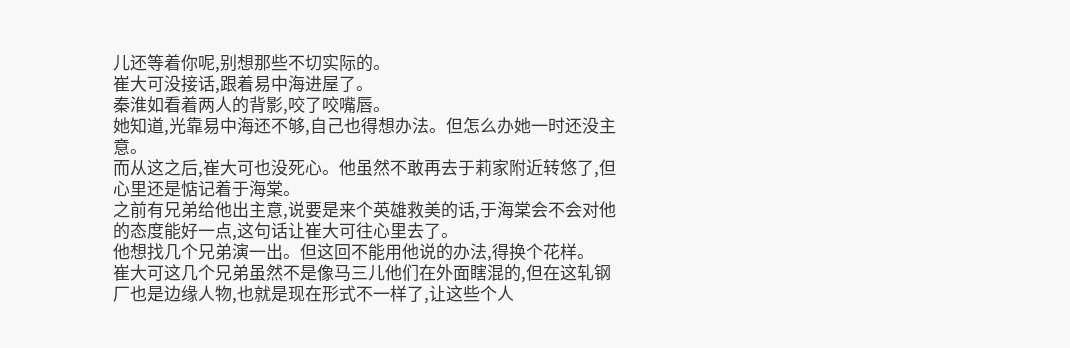儿还等着你呢,别想那些不切实际的。
崔大可没接话,跟着易中海进屋了。
秦淮如看着两人的背影,咬了咬嘴唇。
她知道,光靠易中海还不够,自己也得想办法。但怎么办她一时还没主意。
而从这之后,崔大可也没死心。他虽然不敢再去于莉家附近转悠了,但心里还是惦记着于海棠。
之前有兄弟给他出主意,说要是来个英雄救美的话,于海棠会不会对他的态度能好一点,这句话让崔大可往心里去了。
他想找几个兄弟演一出。但这回不能用他说的办法,得换个花样。
崔大可这几个兄弟虽然不是像马三儿他们在外面瞎混的,但在这轧钢厂也是边缘人物,也就是现在形式不一样了,让这些个人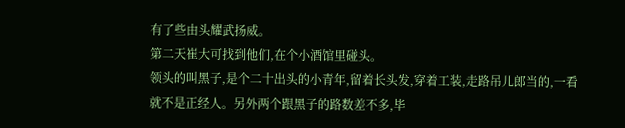有了些由头耀武扬威。
第二天崔大可找到他们,在个小酒馆里碰头。
领头的叫黑子,是个二十出头的小青年,留着长头发,穿着工装,走路吊儿郎当的,一看就不是正经人。另外两个跟黑子的路数差不多,毕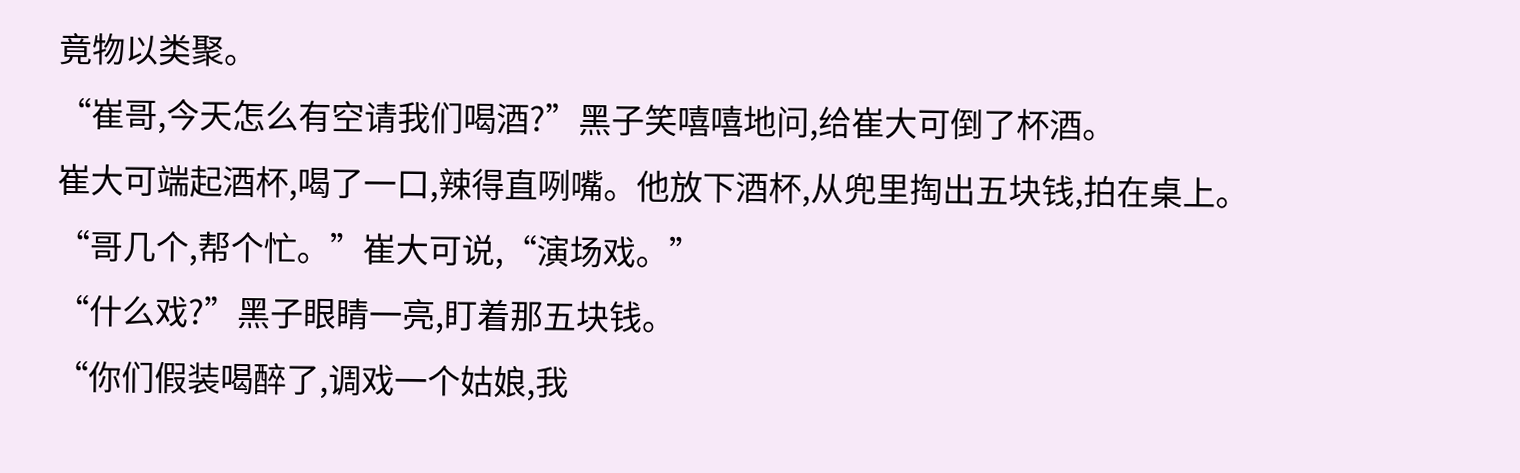竟物以类聚。
“崔哥,今天怎么有空请我们喝酒?”黑子笑嘻嘻地问,给崔大可倒了杯酒。
崔大可端起酒杯,喝了一口,辣得直咧嘴。他放下酒杯,从兜里掏出五块钱,拍在桌上。
“哥几个,帮个忙。”崔大可说,“演场戏。”
“什么戏?”黑子眼睛一亮,盯着那五块钱。
“你们假装喝醉了,调戏一个姑娘,我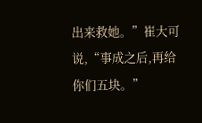出来救她。”崔大可说,“事成之后,再给你们五块。”